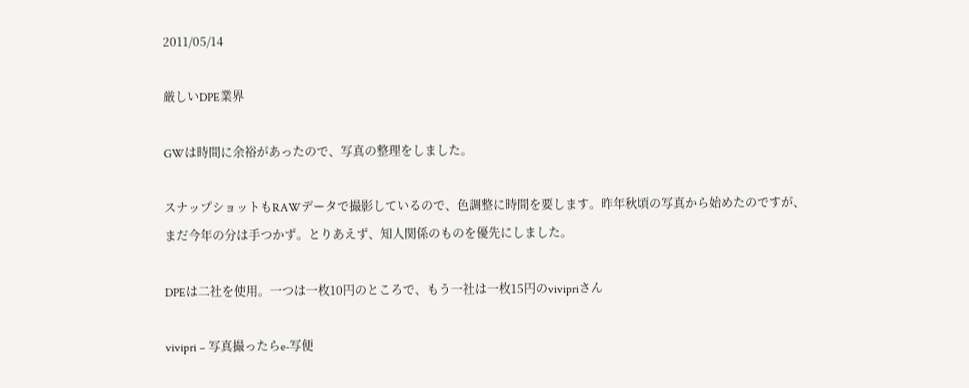2011/05/14

厳しいDPE業界

GWは時間に余裕があったので、写真の整理をしました。

スナップショットもRAWデータで撮影しているので、色調整に時間を要します。昨年秋頃の写真から始めたのですが、まだ今年の分は手つかず。とりあえず、知人関係のものを優先にしました。

DPEは二社を使用。一つは一枚10円のところで、もう一社は一枚15円のvivipriさん

vivipri – 写真撮ったらe-写便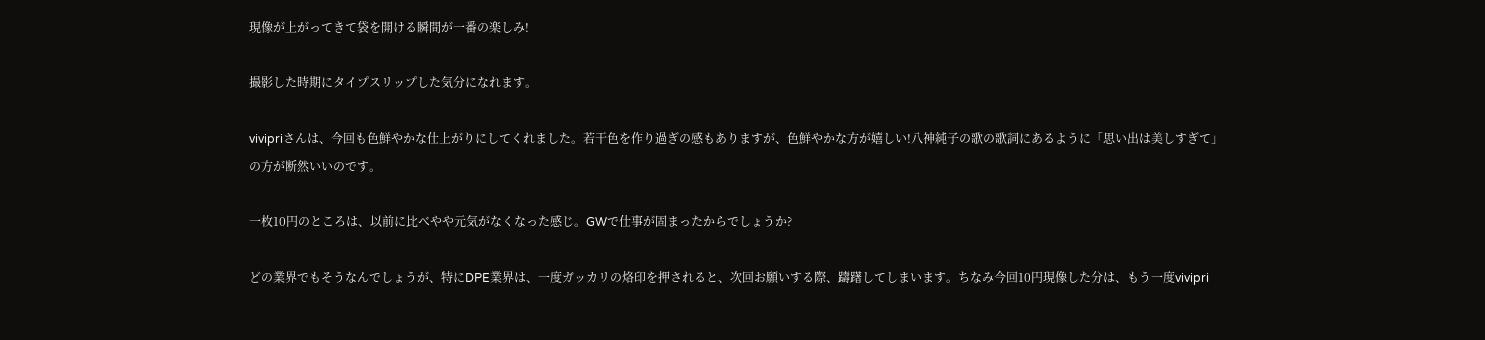現像が上がってきて袋を開ける瞬間が一番の楽しみ!

撮影した時期にタイプスリップした気分になれます。

vivipriさんは、今回も色鮮やかな仕上がりにしてくれました。若干色を作り過ぎの感もありますが、色鮮やかな方が嬉しい!八神純子の歌の歌詞にあるように「思い出は美しすぎて」の方が断然いいのです。

一枚10円のところは、以前に比べやや元気がなくなった感じ。GWで仕事が固まったからでしょうか?

どの業界でもそうなんでしょうが、特にDPE業界は、一度ガッカリの烙印を押されると、次回お願いする際、躊躇してしまいます。ちなみ今回10円現像した分は、もう一度vivipri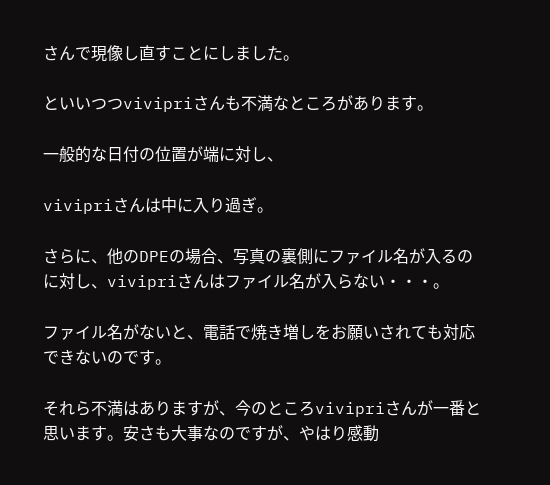さんで現像し直すことにしました。

といいつつvivipriさんも不満なところがあります。

一般的な日付の位置が端に対し、

vivipriさんは中に入り過ぎ。

さらに、他のDPEの場合、写真の裏側にファイル名が入るのに対し、vivipriさんはファイル名が入らない・・・。

ファイル名がないと、電話で焼き増しをお願いされても対応できないのです。

それら不満はありますが、今のところvivipriさんが一番と思います。安さも大事なのですが、やはり感動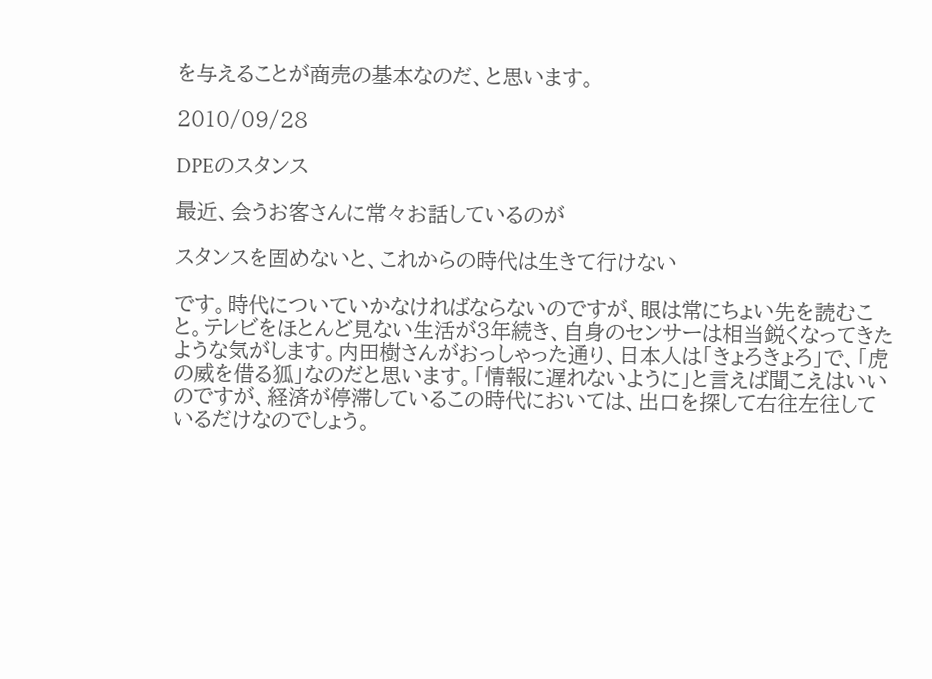を与えることが商売の基本なのだ、と思います。

2010/09/28

DPEのスタンス

最近、会うお客さんに常々お話しているのが

スタンスを固めないと、これからの時代は生きて行けない

です。時代についていかなければならないのですが、眼は常にちょい先を読むこと。テレビをほとんど見ない生活が3年続き、自身のセンサーは相当鋭くなってきたような気がします。内田樹さんがおっしゃった通り、日本人は「きょろきょろ」で、「虎の威を借る狐」なのだと思います。「情報に遅れないように」と言えば聞こえはいいのですが、経済が停滞しているこの時代においては、出口を探して右往左往しているだけなのでしょう。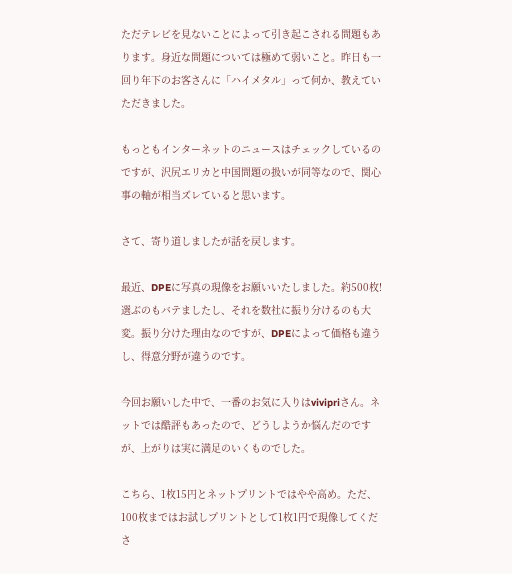ただテレビを見ないことによって引き起こされる問題もあります。身近な問題については極めて弱いこと。昨日も一回り年下のお客さんに「ハイメタル」って何か、教えていただきました。

もっともインターネットのニュースはチェックしているのですが、沢尻エリカと中国問題の扱いが同等なので、関心事の軸が相当ズレていると思います。

さて、寄り道しましたが話を戻します。

最近、DPEに写真の現像をお願いいたしました。約500枚!選ぶのもバテましたし、それを数社に振り分けるのも大変。振り分けた理由なのですが、DPEによって価格も違うし、得意分野が違うのです。

今回お願いした中で、一番のお気に入りはvivipriさん。ネットでは酷評もあったので、どうしようか悩んだのですが、上がりは実に満足のいくものでした。

こちら、1枚15円とネットプリントではやや高め。ただ、100枚まではお試しプリントとして1枚1円で現像してくださ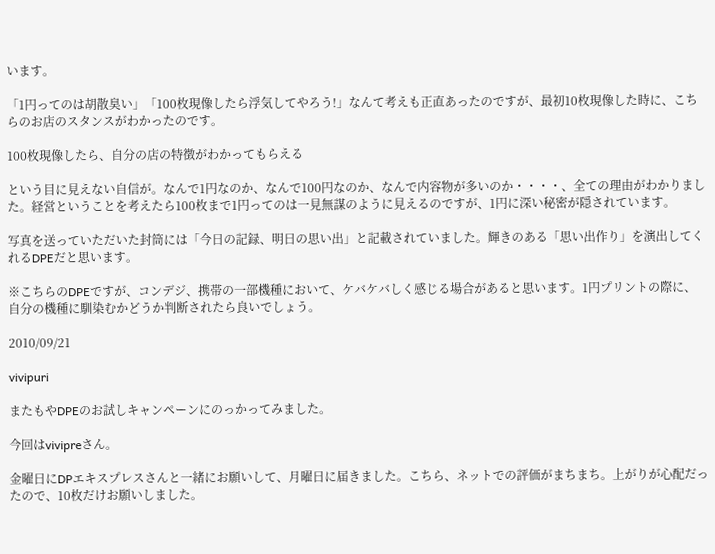います。

「1円ってのは胡散臭い」「100枚現像したら浮気してやろう!」なんて考えも正直あったのですが、最初10枚現像した時に、こちらのお店のスタンスがわかったのです。

100枚現像したら、自分の店の特徴がわかってもらえる

という目に見えない自信が。なんで1円なのか、なんで100円なのか、なんで内容物が多いのか・・・・、全ての理由がわかりました。経営ということを考えたら100枚まで1円ってのは一見無謀のように見えるのですが、1円に深い秘密が隠されています。

写真を送っていただいた封筒には「今日の記録、明日の思い出」と記載されていました。輝きのある「思い出作り」を演出してくれるDPEだと思います。

※こちらのDPEですが、コンデジ、携帯の一部機種において、ケバケバしく感じる場合があると思います。1円プリントの際に、自分の機種に馴染むかどうか判断されたら良いでしょう。

2010/09/21

vivipuri

またもやDPEのお試しキャンペーンにのっかってみました。

今回はvivipreさん。

金曜日にDPエキスプレスさんと一緒にお願いして、月曜日に届きました。こちら、ネットでの評価がまちまち。上がりが心配だったので、10枚だけお願いしました。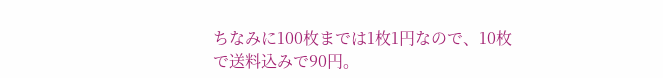ちなみに100枚までは1枚1円なので、10枚で送料込みで90円。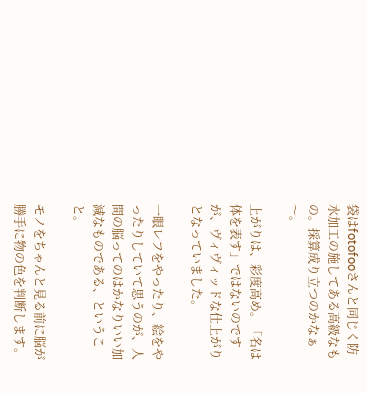袋はfotofooさんと同じく防水加工の施してある高級なもの。採算成り立つのかなぁ〜。

上がりは、彩度高め。「名は体を表す」ではないのですが、ヴィヴィッドな仕上がりとなっていました。

一眼レフをやったり、絵をやったりしていて思うのが、人間の脳ってのはかなりいい加減なものである、ということ。

モノをちゃんと見る前に脳が勝手に物の色を判断します。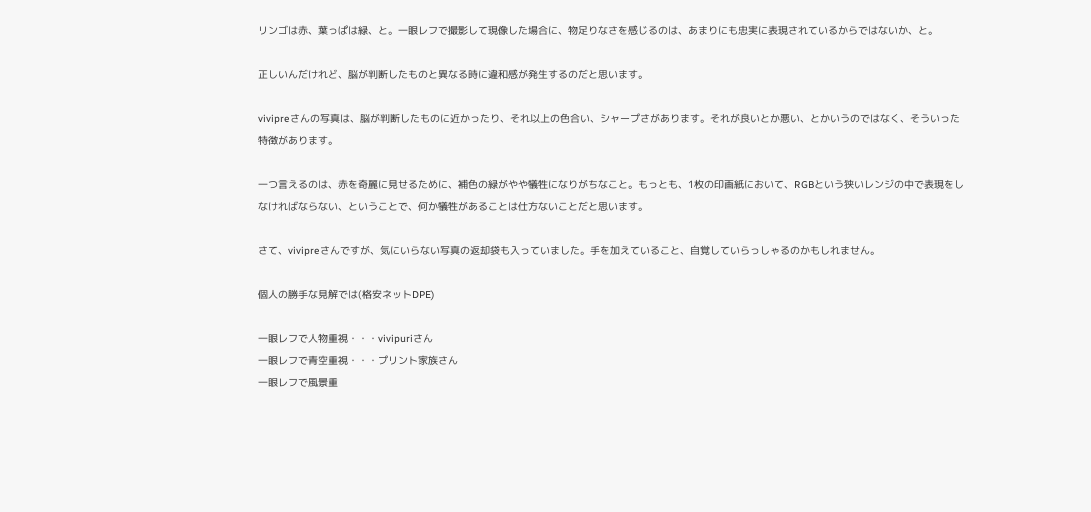リンゴは赤、葉っぱは緑、と。一眼レフで撮影して現像した場合に、物足りなさを感じるのは、あまりにも忠実に表現されているからではないか、と。

正しいんだけれど、脳が判断したものと異なる時に違和感が発生するのだと思います。

vivipreさんの写真は、脳が判断したものに近かったり、それ以上の色合い、シャープさがあります。それが良いとか悪い、とかいうのではなく、そういった特徴があります。

一つ言えるのは、赤を奇麗に見せるために、補色の緑がやや犠牲になりがちなこと。もっとも、1枚の印画紙において、RGBという狭いレンジの中で表現をしなければならない、ということで、何か犠牲があることは仕方ないことだと思います。

さて、vivipreさんですが、気にいらない写真の返却袋も入っていました。手を加えていること、自覚していらっしゃるのかもしれません。

個人の勝手な見解では(格安ネットDPE)

一眼レフで人物重視・・・vivipuriさん
一眼レフで青空重視・・・プリント家族さん
一眼レフで風景重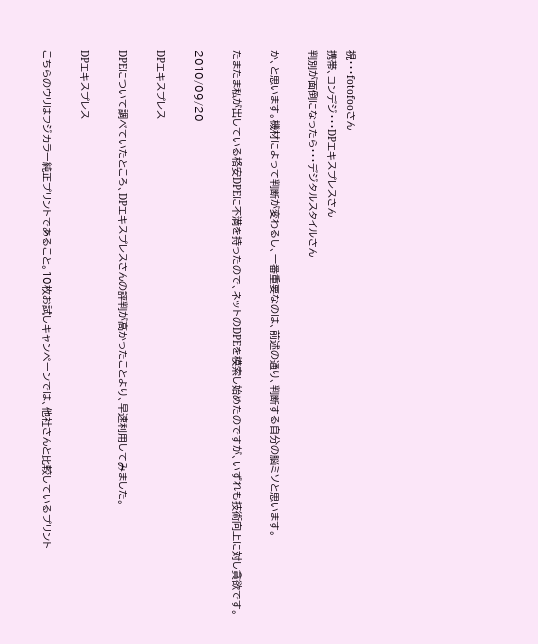視・・・fotofooさん
携帯、コンデジ・・・DPエキスプレスさん
判別が面倒になったら・・・デジタルスタイルさん

か、と思います。機材によって判断が変わるし、一番重要なのは、前述の通り、判断する自分の脳ミソと思います。

たまたま私が出している格安DPEに不満を持ったので、ネットのDPEを模索し始めたのですが、いずれも技術向上に対し貪欲です。

2010/09/20

DPエキスプレス

DPEについて調べていたところ、DPエキスプレスさんの評判が高かったことより、早速利用してみました。

DPエキスプレス

こちらのウリはフジカラー純正プリントであること。10枚お試しキャンペーンでは、他社さんと比較しているプリント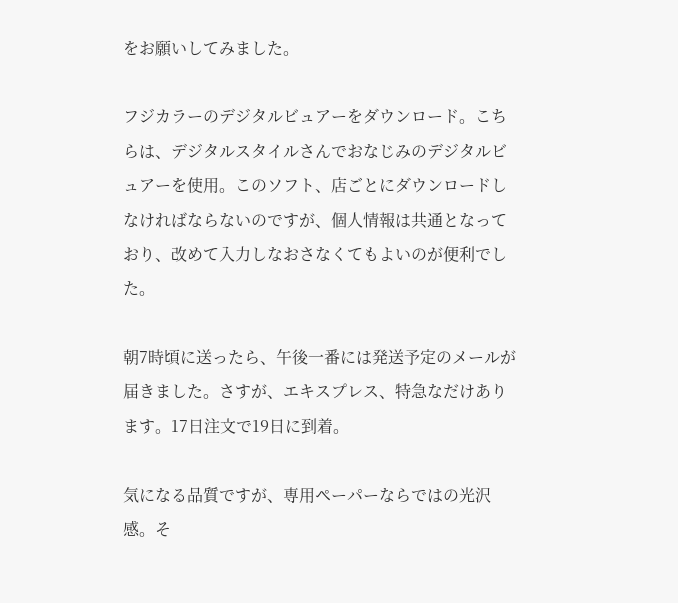をお願いしてみました。

フジカラーのデジタルビュアーをダウンロード。こちらは、デジタルスタイルさんでおなじみのデジタルビュアーを使用。このソフト、店ごとにダウンロードしなければならないのですが、個人情報は共通となっており、改めて入力しなおさなくてもよいのが便利でした。

朝7時頃に送ったら、午後一番には発送予定のメールが届きました。さすが、エキスプレス、特急なだけあります。17日注文で19日に到着。

気になる品質ですが、専用ペーパーならではの光沢感。そ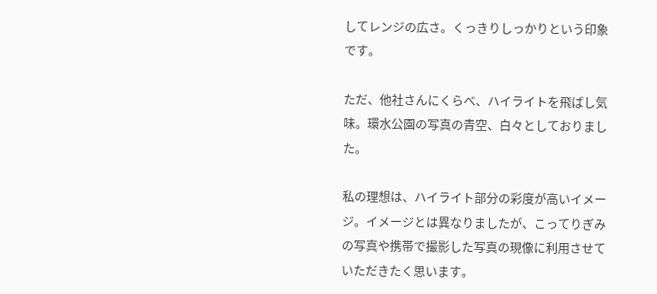してレンジの広さ。くっきりしっかりという印象です。

ただ、他社さんにくらべ、ハイライトを飛ばし気味。環水公園の写真の青空、白々としておりました。

私の理想は、ハイライト部分の彩度が高いイメージ。イメージとは異なりましたが、こってりぎみの写真や携帯で撮影した写真の現像に利用させていただきたく思います。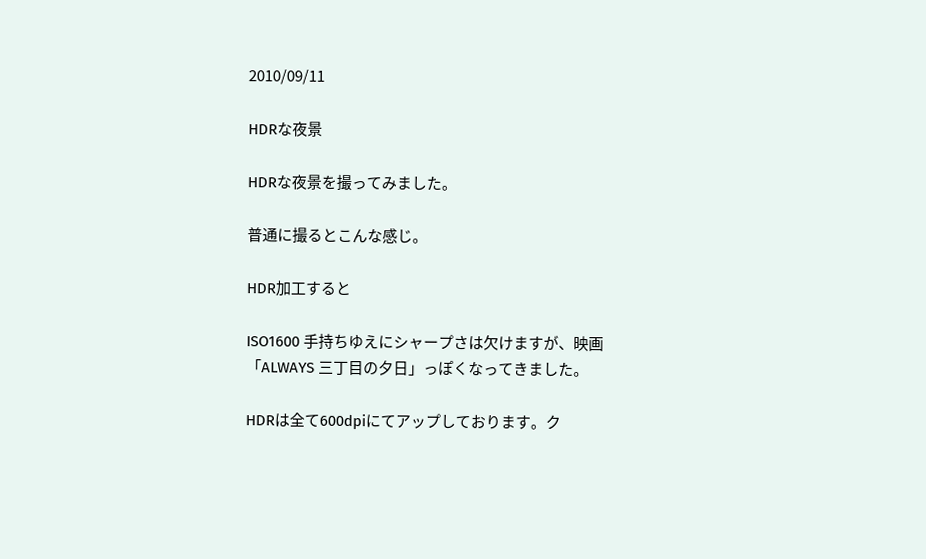2010/09/11

HDRな夜景

HDRな夜景を撮ってみました。

普通に撮るとこんな感じ。

HDR加工すると

ISO1600 手持ちゆえにシャープさは欠けますが、映画「ALWAYS 三丁目の夕日」っぽくなってきました。

HDRは全て600dpiにてアップしております。ク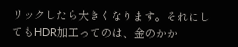リックしたら大きくなります。それにしてもHDR加工ってのは、金のかか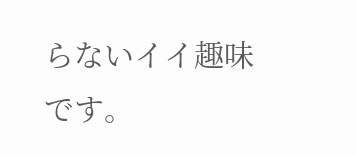らないイイ趣味です。